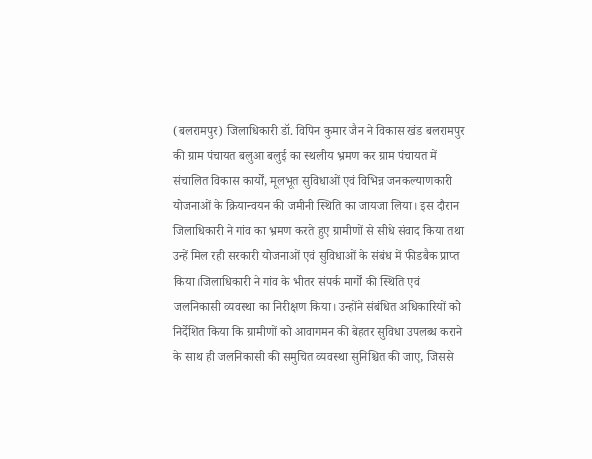(बलरामपुर) जिलाधिकारी डॉ. विपिन कुमार जैन ने विकास खंड बलरामपुर की ग्राम पंचायत बलुआ बलुई का स्थलीय भ्रमण कर ग्राम पंचायत में संचालित विकास कार्यों, मूलभूत सुविधाओं एवं विभिन्न जनकल्याणकारी योजनाओं के क्रियान्वयन की जमीनी स्थिति का जायजा लिया। इस दौरान जिलाधिकारी ने गांव का भ्रमण करते हुए ग्रामीणों से सीधे संवाद किया तथा उन्हें मिल रही सरकारी योजनाओं एवं सुविधाओं के संबंध में फीडबैक प्राप्त किया।जिलाधिकारी ने गांव के भीतर संपर्क मार्गों की स्थिति एवं जलनिकासी व्यवस्था का निरीक्षण किया। उन्होंने संबंधित अधिकारियों को निर्देशित किया कि ग्रामीणों को आवागमन की बेहतर सुविधा उपलब्ध कराने के साथ ही जलनिकासी की समुचित व्यवस्था सुनिश्चित की जाए, जिससे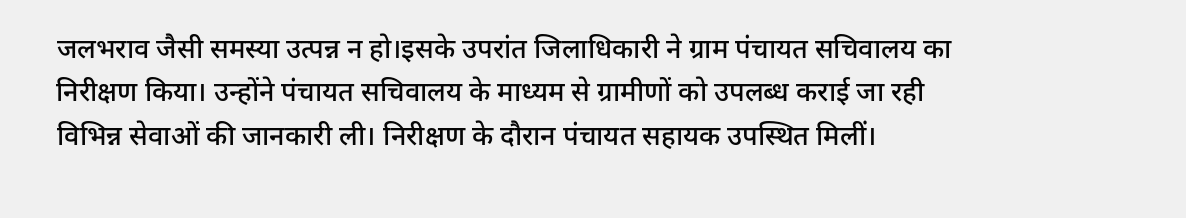जलभराव जैसी समस्या उत्पन्न न हो।इसके उपरांत जिलाधिकारी ने ग्राम पंचायत सचिवालय का निरीक्षण किया। उन्होंने पंचायत सचिवालय के माध्यम से ग्रामीणों को उपलब्ध कराई जा रही विभिन्न सेवाओं की जानकारी ली। निरीक्षण के दौरान पंचायत सहायक उपस्थित मिलीं।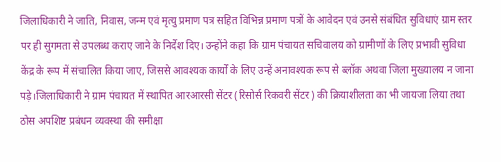जिलाधिकारी ने जाति, निवास, जन्म एवं मृत्यु प्रमाण पत्र सहित विभिन्न प्रमाण पत्रों के आवेदन एवं उनसे संबंधित सुविधाएं ग्राम स्तर पर ही सुगमता से उपलब्ध कराए जाने के निर्देश दिए। उन्होंने कहा कि ग्राम पंचायत सचिवालय को ग्रामीणों के लिए प्रभावी सुविधा केंद्र के रूप में संचालित किया जाए, जिससे आवश्यक कार्यों के लिए उन्हें अनावश्यक रूप से ब्लॉक अथवा जिला मुख्यालय न जाना पड़े।जिलाधिकारी ने ग्राम पंचायत में स्थापित आरआरसी सेंटर (रिसोर्स रिकवरी सेंटर) की क्रियाशीलता का भी जायजा लिया तथा ठोस अपशिष्ट प्रबंधन व्यवस्था की समीक्षा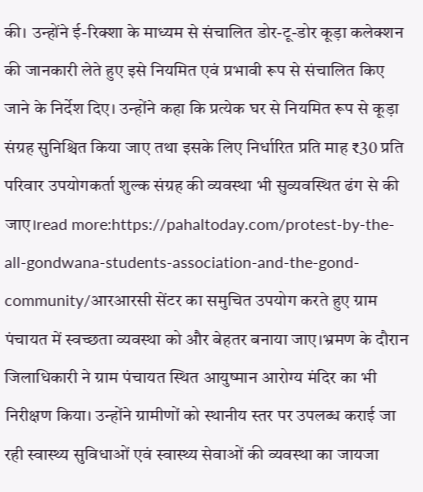की। उन्होंने ई-रिक्शा के माध्यम से संचालित डोर-टू-डोर कूड़ा कलेक्शन की जानकारी लेते हुए इसे नियमित एवं प्रभावी रूप से संचालित किए जाने के निर्देश दिए। उन्होंने कहा कि प्रत्येक घर से नियमित रूप से कूड़ा संग्रह सुनिश्चित किया जाए तथा इसके लिए निर्धारित प्रति माह ₹30 प्रति परिवार उपयोगकर्ता शुल्क संग्रह की व्यवस्था भी सुव्यवस्थित ढंग से की जाए।read more:https://pahaltoday.com/protest-by-the-all-gondwana-students-association-and-the-gond-community/आरआरसी सेंटर का समुचित उपयोग करते हुए ग्राम पंचायत में स्वच्छता व्यवस्था को और बेहतर बनाया जाए।भ्रमण के दौरान जिलाधिकारी ने ग्राम पंचायत स्थित आयुष्मान आरोग्य मंदिर का भी निरीक्षण किया। उन्होंने ग्रामीणों को स्थानीय स्तर पर उपलब्ध कराई जा रही स्वास्थ्य सुविधाओं एवं स्वास्थ्य सेवाओं की व्यवस्था का जायजा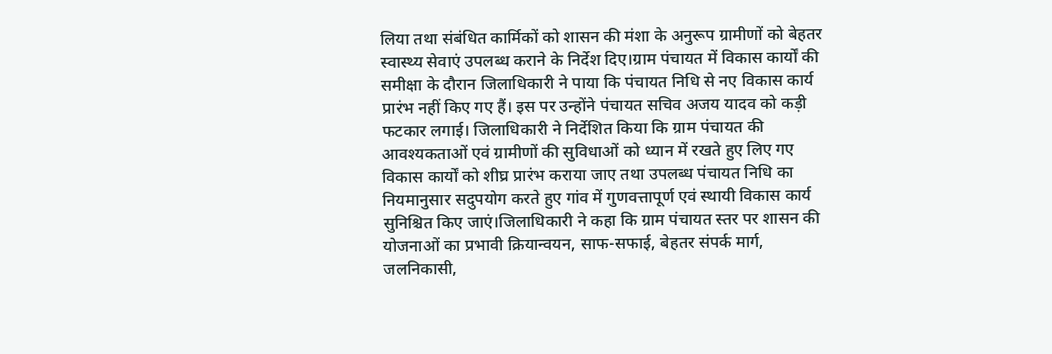लिया तथा संबंधित कार्मिकों को शासन की मंशा के अनुरूप ग्रामीणों को बेहतर स्वास्थ्य सेवाएं उपलब्ध कराने के निर्देश दिए।ग्राम पंचायत में विकास कार्यों की समीक्षा के दौरान जिलाधिकारी ने पाया कि पंचायत निधि से नए विकास कार्य प्रारंभ नहीं किए गए हैं। इस पर उन्होंने पंचायत सचिव अजय यादव को कड़ी फटकार लगाई। जिलाधिकारी ने निर्देशित किया कि ग्राम पंचायत की आवश्यकताओं एवं ग्रामीणों की सुविधाओं को ध्यान में रखते हुए लिए गए विकास कार्यों को शीघ्र प्रारंभ कराया जाए तथा उपलब्ध पंचायत निधि का नियमानुसार सदुपयोग करते हुए गांव में गुणवत्तापूर्ण एवं स्थायी विकास कार्य सुनिश्चित किए जाएं।जिलाधिकारी ने कहा कि ग्राम पंचायत स्तर पर शासन की योजनाओं का प्रभावी क्रियान्वयन, साफ-सफाई, बेहतर संपर्क मार्ग, जलनिकासी,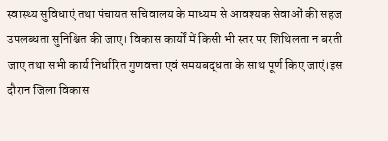स्वास्थ्य सुविधाएं तथा पंचायत सचिवालय के माध्यम से आवश्यक सेवाओं की सहज उपलब्धता सुनिश्चित की जाए। विकास कार्यों में किसी भी स्तर पर शिथिलता न बरती जाए तथा सभी कार्य निर्धारित गुणवत्ता एवं समयबद्धता के साथ पूर्ण किए जाएं।इस दौरान जिला विकास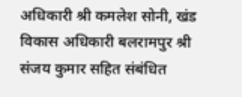अधिकारी श्री कमलेश सोनी, खंड विकास अधिकारी बलरामपुर श्री संजय कुमार सहित संबंधित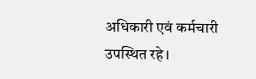अधिकारी एवं कर्मचारी उपस्थित रहे।